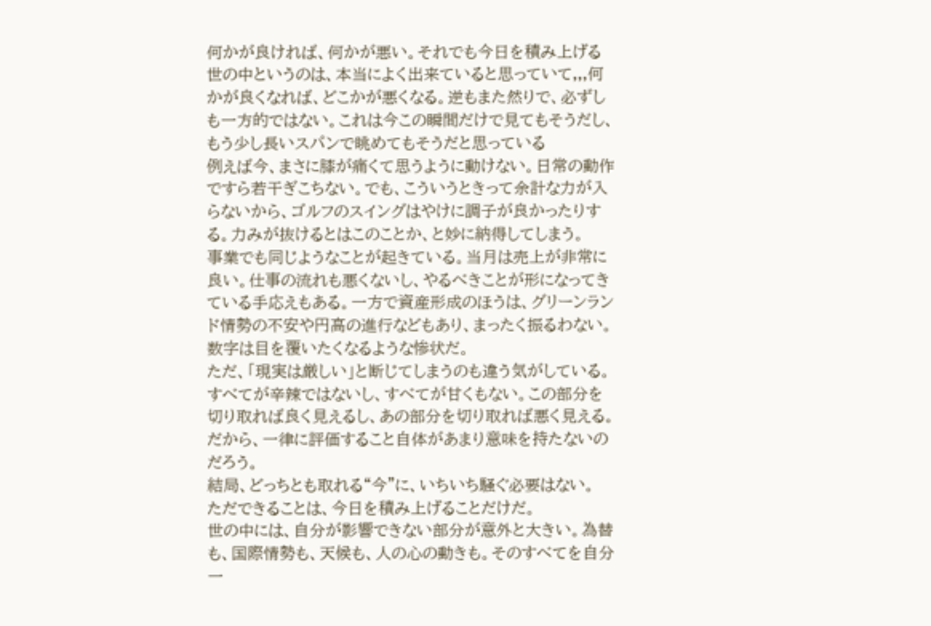何かが良ければ、何かが悪い。それでも今日を積み上げる
世の中というのは、本当によく出来ていると思っていて,,,何かが良くなれば、どこかが悪くなる。逆もまた然りで、必ずしも一方的ではない。これは今この瞬間だけで見てもそうだし、もう少し長いスパンで眺めてもそうだと思っている
例えば今、まさに膝が痛くて思うように動けない。日常の動作ですら若干ぎこちない。でも、こういうときって余計な力が入らないから、ゴルフのスイングはやけに調子が良かったりする。力みが抜けるとはこのことか、と妙に納得してしまう。
事業でも同じようなことが起きている。当月は売上が非常に良い。仕事の流れも悪くないし、やるべきことが形になってきている手応えもある。一方で資産形成のほうは、グリーンランド情勢の不安や円高の進行などもあり、まったく振るわない。数字は目を覆いたくなるような惨状だ。
ただ、「現実は厳しい」と断じてしまうのも違う気がしている。すべてが辛辣ではないし、すべてが甘くもない。この部分を切り取れば良く見えるし、あの部分を切り取れば悪く見える。だから、一律に評価すること自体があまり意味を持たないのだろう。
結局、どっちとも取れる“今”に、いちいち騒ぐ必要はない。
ただできることは、今日を積み上げることだけだ。
世の中には、自分が影響できない部分が意外と大きい。為替も、国際情勢も、天候も、人の心の動きも。そのすべてを自分一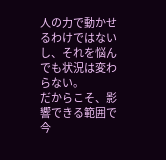人の力で動かせるわけではないし、それを悩んでも状況は変わらない。
だからこそ、影響できる範囲で今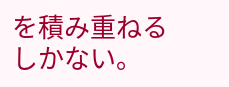を積み重ねるしかない。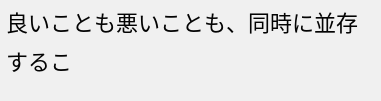良いことも悪いことも、同時に並存するこ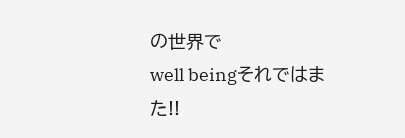の世界で
well beingそれではまた!!